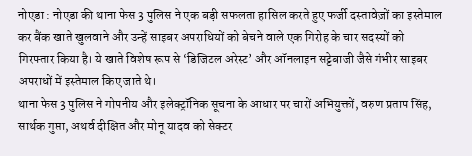नोएडा : नोएडा की थाना फेस 3 पुलिस ने एक बड़ी सफलता हासिल करते हुए फर्जी दस्तावेज़ों का इस्तेमाल कर बैंक खाते खुलवाने और उन्हें साइबर अपराधियों को बेचने वाले एक गिरोह के चार सदस्यों को गिरफ्तार किया है। ये खाते विशेष रूप से ‘डिजिटल अरेस्ट’ और ऑनलाइन सट्टेबाजी जैसे गंभीर साइबर अपराधों में इस्तेमाल किए जाते थे।
थाना फेस 3 पुलिस ने गोपनीय और इलेक्ट्रॉनिक सूचना के आधार पर चारों अभियुक्तों, वरुण प्रताप सिंह, सार्थक गुप्ता, अथर्व दीक्षित और मोनू यादव को सेक्टर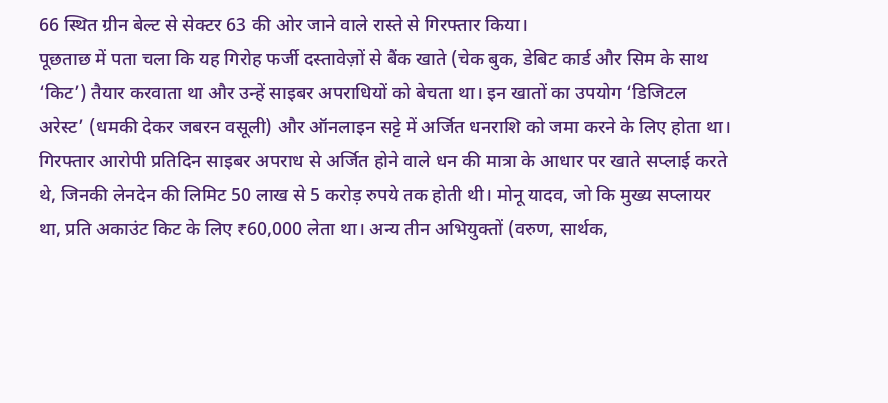66 स्थित ग्रीन बेल्ट से सेक्टर 63 की ओर जाने वाले रास्ते से गिरफ्तार किया।
पूछताछ में पता चला कि यह गिरोह फर्जी दस्तावेज़ों से बैंक खाते (चेक बुक, डेबिट कार्ड और सिम के साथ ‘किट’) तैयार करवाता था और उन्हें साइबर अपराधियों को बेचता था। इन खातों का उपयोग ‘डिजिटल अरेस्ट’ (धमकी देकर जबरन वसूली) और ऑनलाइन सट्टे में अर्जित धनराशि को जमा करने के लिए होता था।
गिरफ्तार आरोपी प्रतिदिन साइबर अपराध से अर्जित होने वाले धन की मात्रा के आधार पर खाते सप्लाई करते थे, जिनकी लेनदेन की लिमिट 50 लाख से 5 करोड़ रुपये तक होती थी। मोनू यादव, जो कि मुख्य सप्लायर था, प्रति अकाउंट किट के लिए ₹60,000 लेता था। अन्य तीन अभियुक्तों (वरुण, सार्थक,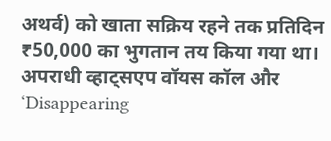अथर्व) को खाता सक्रिय रहने तक प्रतिदिन ₹50,000 का भुगतान तय किया गया था।
अपराधी व्हाट्सएप वॉयस कॉल और ‘Disappearing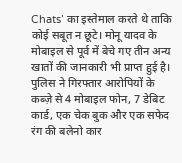Chats’ का इस्तेमाल करते थे ताकि कोई सबूत न छूटे। मोनू यादव के मोबाइल से पूर्व में बेचे गए तीन अन्य खातों की जानकारी भी प्राप्त हुई है।
पुलिस ने गिरफ्तार आरोपियों के कब्ज़े से 4 मोबाइल फोन, 7 डेबिट कार्ड, एक चेक बुक और एक सफेद रंग की बलेनो कार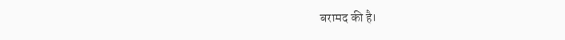बरामद की है।